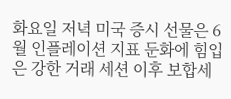화요일 저녁 미국 증시 선물은 6월 인플레이션 지표 둔화에 힘입은 강한 거래 세션 이후 보합세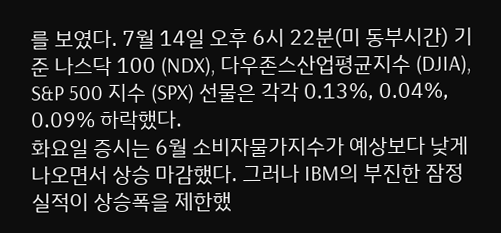를 보였다. 7월 14일 오후 6시 22분(미 동부시간) 기준 나스닥 100 (NDX), 다우존스산업평균지수 (DJIA), S&P 500 지수 (SPX) 선물은 각각 0.13%, 0.04%, 0.09% 하락했다.
화요일 증시는 6월 소비자물가지수가 예상보다 낮게 나오면서 상승 마감했다. 그러나 IBM의 부진한 잠정 실적이 상승폭을 제한했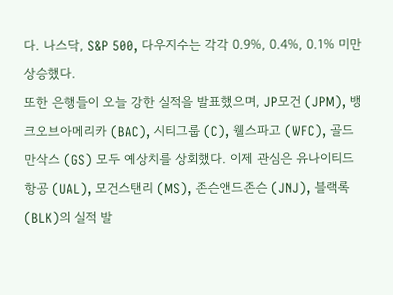다. 나스닥, S&P 500, 다우지수는 각각 0.9%, 0.4%, 0.1% 미만 상승했다.
또한 은행들이 오늘 강한 실적을 발표했으며, JP모건 (JPM), 뱅크오브아메리카 (BAC), 시티그룹 (C), 웰스파고 (WFC), 골드만삭스 (GS) 모두 예상치를 상회했다. 이제 관심은 유나이티드항공 (UAL), 모건스탠리 (MS), 존슨앤드존슨 (JNJ), 블랙록 (BLK)의 실적 발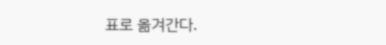표로 옮겨간다.